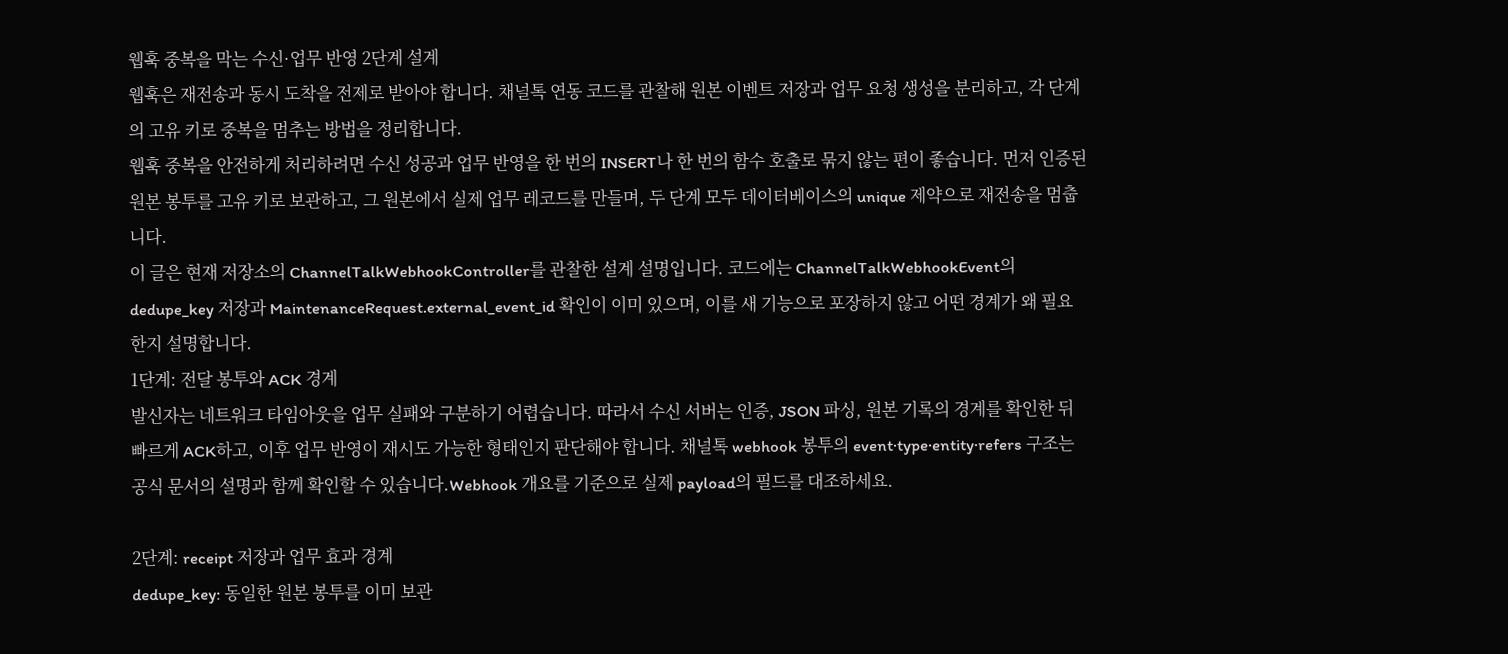웹훅 중복을 막는 수신·업무 반영 2단계 설계
웹훅은 재전송과 동시 도착을 전제로 받아야 합니다. 채널톡 연동 코드를 관찰해 원본 이벤트 저장과 업무 요청 생성을 분리하고, 각 단계의 고유 키로 중복을 멈추는 방법을 정리합니다.
웹훅 중복을 안전하게 처리하려면 수신 성공과 업무 반영을 한 번의 INSERT나 한 번의 함수 호출로 묶지 않는 편이 좋습니다. 먼저 인증된 원본 봉투를 고유 키로 보관하고, 그 원본에서 실제 업무 레코드를 만들며, 두 단계 모두 데이터베이스의 unique 제약으로 재전송을 멈춥니다.
이 글은 현재 저장소의 ChannelTalkWebhookController를 관찰한 설계 설명입니다. 코드에는 ChannelTalkWebhookEvent의 dedupe_key 저장과 MaintenanceRequest.external_event_id 확인이 이미 있으며, 이를 새 기능으로 포장하지 않고 어떤 경계가 왜 필요한지 설명합니다.
1단계: 전달 봉투와 ACK 경계
발신자는 네트워크 타임아웃을 업무 실패와 구분하기 어렵습니다. 따라서 수신 서버는 인증, JSON 파싱, 원본 기록의 경계를 확인한 뒤 빠르게 ACK하고, 이후 업무 반영이 재시도 가능한 형태인지 판단해야 합니다. 채널톡 webhook 봉투의 event·type·entity·refers 구조는 공식 문서의 설명과 함께 확인할 수 있습니다.Webhook 개요를 기준으로 실제 payload의 필드를 대조하세요.

2단계: receipt 저장과 업무 효과 경계
dedupe_key: 동일한 원본 봉투를 이미 보관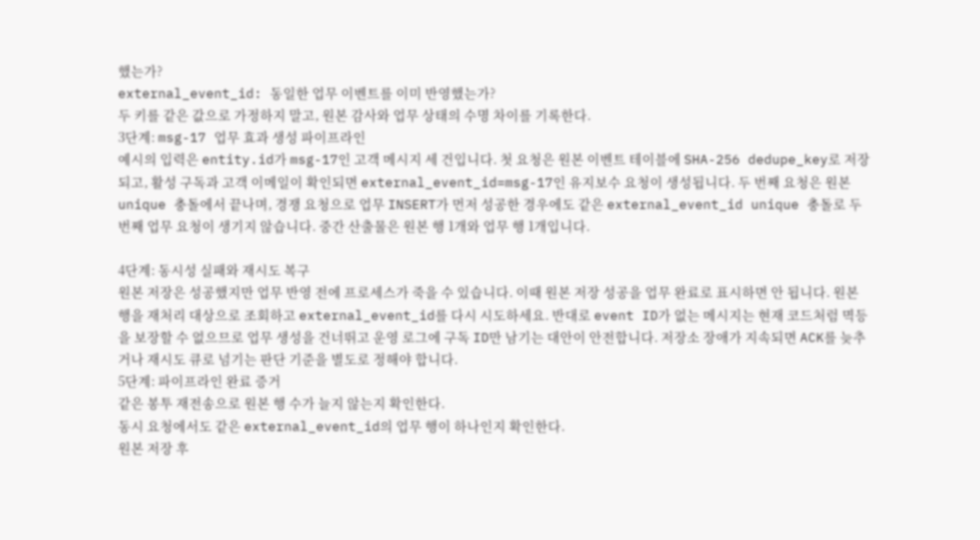했는가?
external_event_id: 동일한 업무 이벤트를 이미 반영했는가?
두 키를 같은 값으로 가정하지 말고, 원본 감사와 업무 상태의 수명 차이를 기록한다.
3단계: msg-17 업무 효과 생성 파이프라인
예시의 입력은 entity.id가 msg-17인 고객 메시지 세 건입니다. 첫 요청은 원본 이벤트 테이블에 SHA-256 dedupe_key로 저장되고, 활성 구독과 고객 이메일이 확인되면 external_event_id=msg-17인 유지보수 요청이 생성됩니다. 두 번째 요청은 원본 unique 충돌에서 끝나며, 경쟁 요청으로 업무 INSERT가 먼저 성공한 경우에도 같은 external_event_id unique 충돌로 두 번째 업무 요청이 생기지 않습니다. 중간 산출물은 원본 행 1개와 업무 행 1개입니다.

4단계: 동시성 실패와 재시도 복구
원본 저장은 성공했지만 업무 반영 전에 프로세스가 죽을 수 있습니다. 이때 원본 저장 성공을 업무 완료로 표시하면 안 됩니다. 원본 행을 재처리 대상으로 조회하고 external_event_id를 다시 시도하세요. 반대로 event ID가 없는 메시지는 현재 코드처럼 멱등을 보장할 수 없으므로 업무 생성을 건너뛰고 운영 로그에 구독 ID만 남기는 대안이 안전합니다. 저장소 장애가 지속되면 ACK를 늦추거나 재시도 큐로 넘기는 판단 기준을 별도로 정해야 합니다.
5단계: 파이프라인 완료 증거
같은 봉투 재전송으로 원본 행 수가 늘지 않는지 확인한다.
동시 요청에서도 같은 external_event_id의 업무 행이 하나인지 확인한다.
원본 저장 후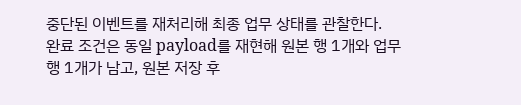중단된 이벤트를 재처리해 최종 업무 상태를 관찰한다.
완료 조건은 동일 payload를 재현해 원본 행 1개와 업무 행 1개가 남고, 원본 저장 후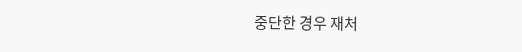중단한 경우 재처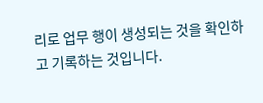리로 업무 행이 생성되는 것을 확인하고 기록하는 것입니다.